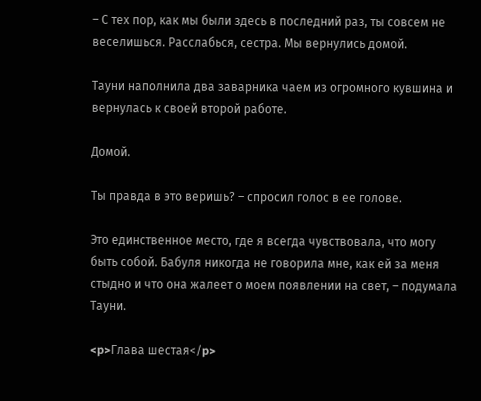– С тех пор, как мы были здесь в последний раз, ты совсем не веселишься. Расслабься, сестра. Мы вернулись домой.

Тауни наполнила два заварника чаем из огромного кувшина и вернулась к своей второй работе.

Домой.

Ты правда в это веришь? – спросил голос в ее голове.

Это единственное место, где я всегда чувствовала, что могу быть собой. Бабуля никогда не говорила мне, как ей за меня стыдно и что она жалеет о моем появлении на свет, – подумала Тауни.

<p>Глава шестая</p>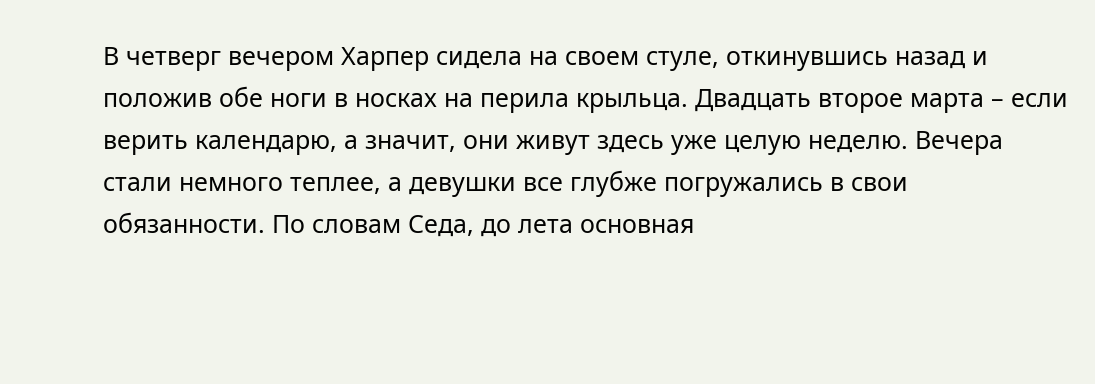В четверг вечером Харпер сидела на своем стуле, откинувшись назад и положив обе ноги в носках на перила крыльца. Двадцать второе марта – если верить календарю, а значит, они живут здесь уже целую неделю. Вечера стали немного теплее, а девушки все глубже погружались в свои обязанности. По словам Седа, до лета основная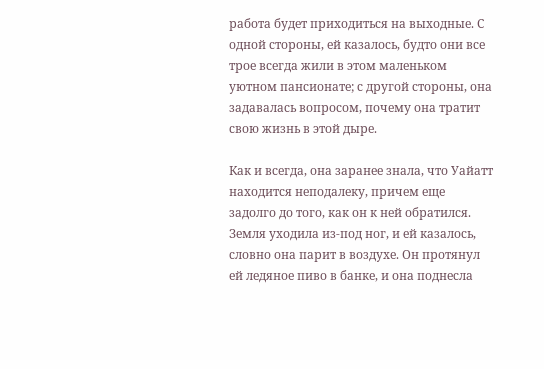работа будет приходиться на выходные. С одной стороны, ей казалось, будто они все трое всегда жили в этом маленьком уютном пансионате; с другой стороны, она задавалась вопросом, почему она тратит свою жизнь в этой дыре.

Как и всегда, она заранее знала, что Уайатт находится неподалеку, причем еще задолго до того, как он к ней обратился. Земля уходила из-под ног, и ей казалось, словно она парит в воздухе. Он протянул ей ледяное пиво в банке, и она поднесла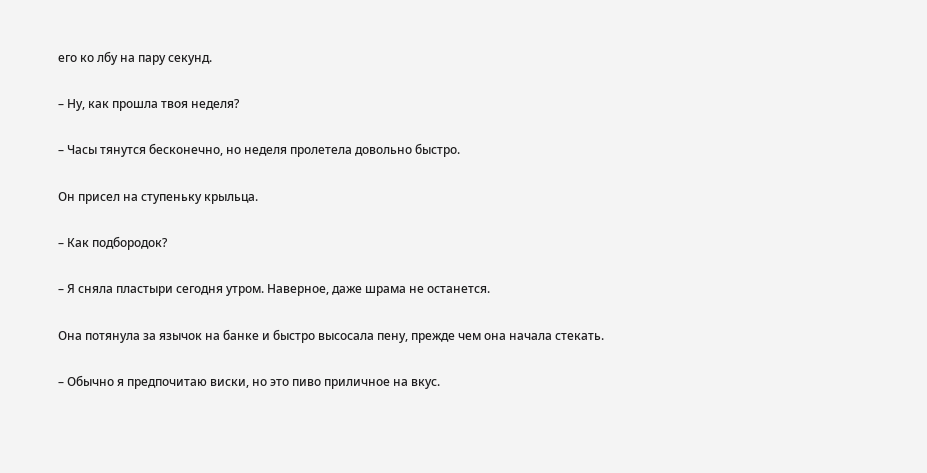его ко лбу на пару секунд.

– Ну, как прошла твоя неделя?

– Часы тянутся бесконечно, но неделя пролетела довольно быстро.

Он присел на ступеньку крыльца.

– Как подбородок?

– Я сняла пластыри сегодня утром. Наверное, даже шрама не останется.

Она потянула за язычок на банке и быстро высосала пену, прежде чем она начала стекать.

– Обычно я предпочитаю виски, но это пиво приличное на вкус.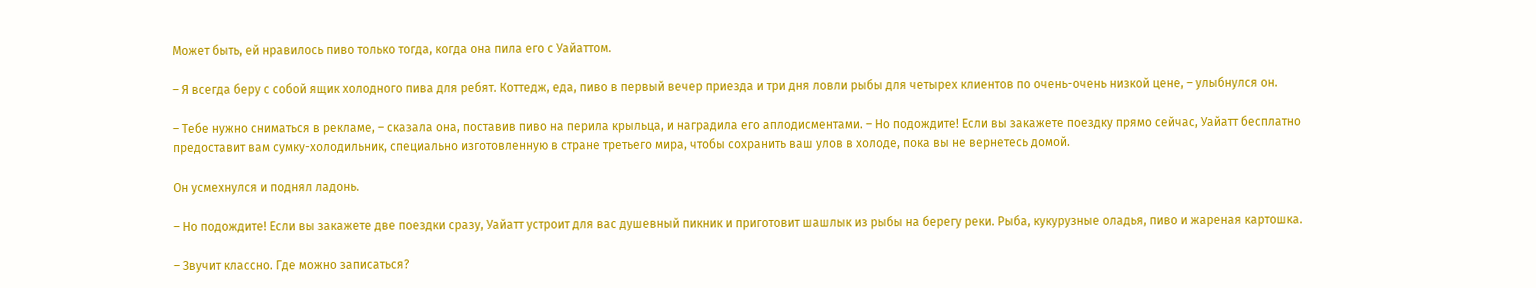Может быть, ей нравилось пиво только тогда, когда она пила его с Уайаттом.

– Я всегда беру с собой ящик холодного пива для ребят. Коттедж, еда, пиво в первый вечер приезда и три дня ловли рыбы для четырех клиентов по очень-очень низкой цене, – улыбнулся он.

– Тебе нужно сниматься в рекламе, – сказала она, поставив пиво на перила крыльца, и наградила его аплодисментами. – Но подождите! Если вы закажете поездку прямо сейчас, Уайатт бесплатно предоставит вам сумку-холодильник, специально изготовленную в стране третьего мира, чтобы сохранить ваш улов в холоде, пока вы не вернетесь домой.

Он усмехнулся и поднял ладонь.

– Но подождите! Если вы закажете две поездки сразу, Уайатт устроит для вас душевный пикник и приготовит шашлык из рыбы на берегу реки. Рыба, кукурузные оладья, пиво и жареная картошка.

– Звучит классно. Где можно записаться?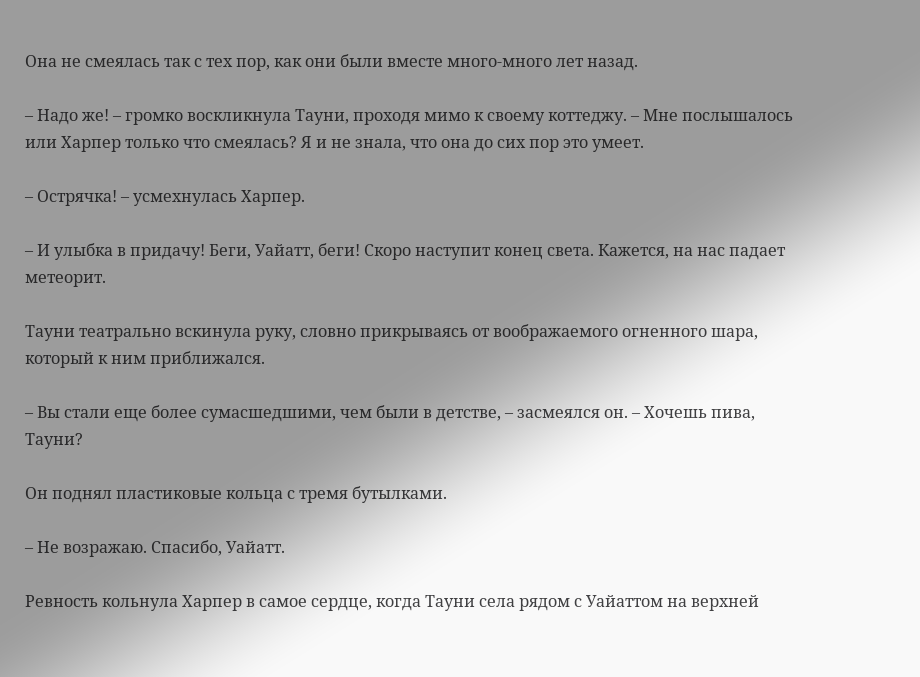Она не смеялась так с тех пор, как они были вместе много-много лет назад.

– Надо же! – громко воскликнула Тауни, проходя мимо к своему коттеджу. – Мне послышалось или Харпер только что смеялась? Я и не знала, что она до сих пор это умеет.

– Острячка! – усмехнулась Харпер.

– И улыбка в придачу! Беги, Уайатт, беги! Скоро наступит конец света. Кажется, на нас падает метеорит.

Тауни театрально вскинула руку, словно прикрываясь от воображаемого огненного шара, который к ним приближался.

– Вы стали еще более сумасшедшими, чем были в детстве, – засмеялся он. – Хочешь пива, Тауни?

Он поднял пластиковые кольца с тремя бутылками.

– Не возражаю. Спасибо, Уайатт.

Ревность кольнула Харпер в самое сердце, когда Тауни села рядом с Уайаттом на верхней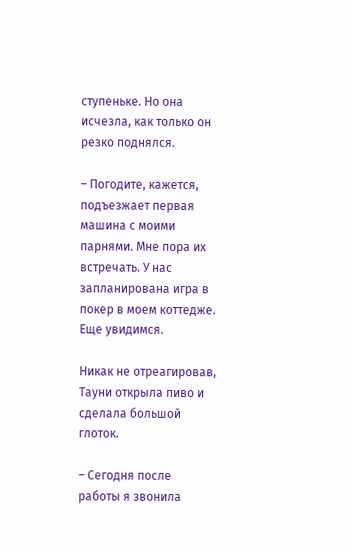ступеньке. Но она исчезла, как только он резко поднялся.

– Погодите, кажется, подъезжает первая машина с моими парнями. Мне пора их встречать. У нас запланирована игра в покер в моем коттедже. Еще увидимся.

Никак не отреагировав, Тауни открыла пиво и сделала большой глоток.

– Сегодня после работы я звонила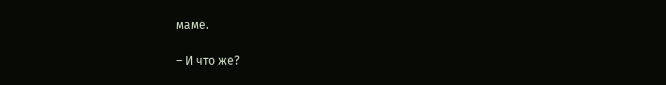маме.

– И что же?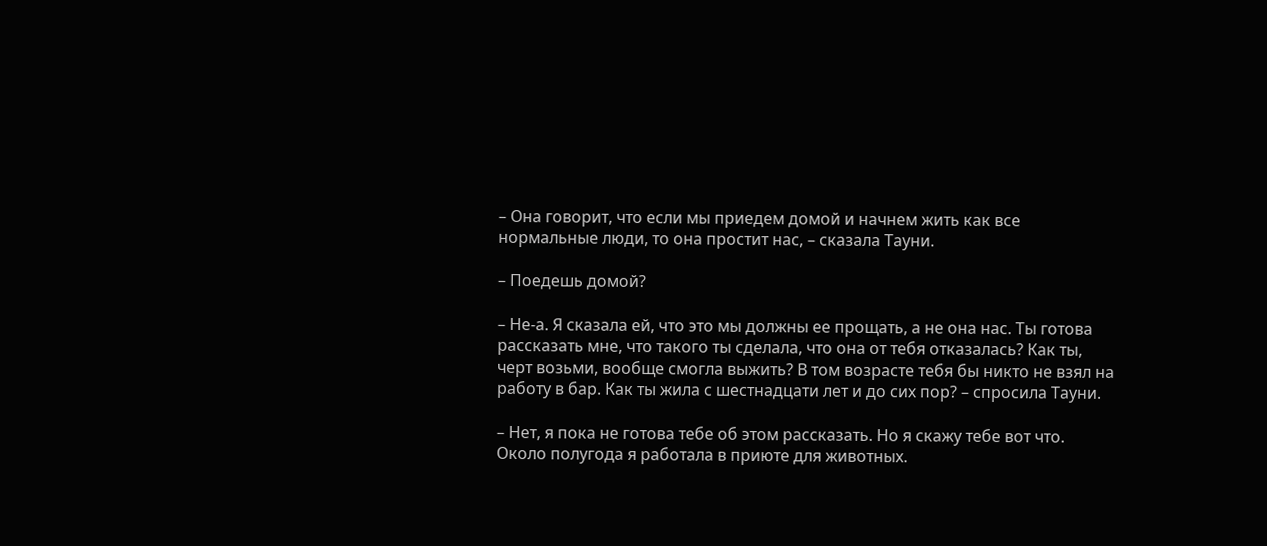– Она говорит, что если мы приедем домой и начнем жить как все нормальные люди, то она простит нас, – сказала Тауни.

– Поедешь домой?

– Не-а. Я сказала ей, что это мы должны ее прощать, а не она нас. Ты готова рассказать мне, что такого ты сделала, что она от тебя отказалась? Как ты, черт возьми, вообще смогла выжить? В том возрасте тебя бы никто не взял на работу в бар. Как ты жила с шестнадцати лет и до сих пор? – спросила Тауни.

– Нет, я пока не готова тебе об этом рассказать. Но я скажу тебе вот что. Около полугода я работала в приюте для животных.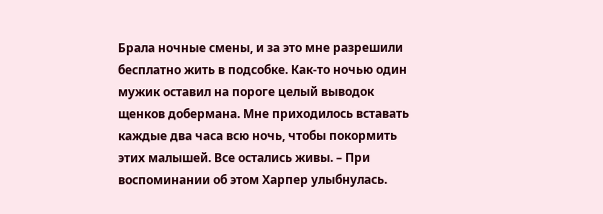Брала ночные смены, и за это мне разрешили бесплатно жить в подсобке. Как-то ночью один мужик оставил на пороге целый выводок щенков добермана. Мне приходилось вставать каждые два часа всю ночь, чтобы покормить этих малышей. Все остались живы. – При воспоминании об этом Харпер улыбнулась.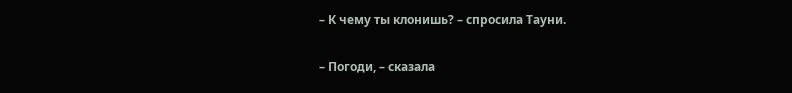– К чему ты клонишь? – спросила Тауни.

– Погоди, – сказала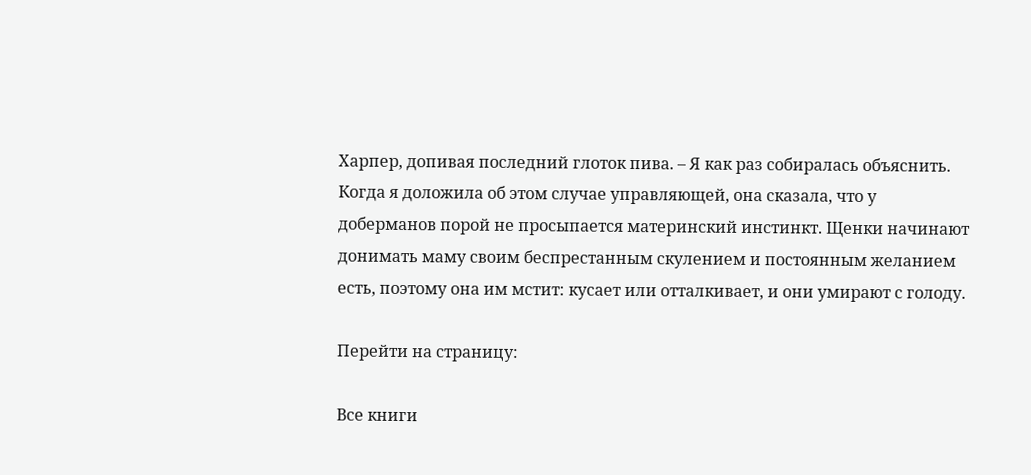Харпер, допивая последний глоток пива. – Я как раз собиралась объяснить. Когда я доложила об этом случае управляющей, она сказала, что у доберманов порой не просыпается материнский инстинкт. Щенки начинают донимать маму своим беспрестанным скулением и постоянным желанием есть, поэтому она им мстит: кусает или отталкивает, и они умирают с голоду.

Перейти на страницу:

Все книги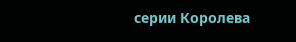серии Королева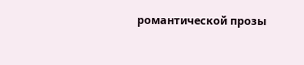романтической прозы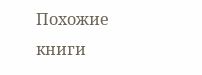Похожие книги